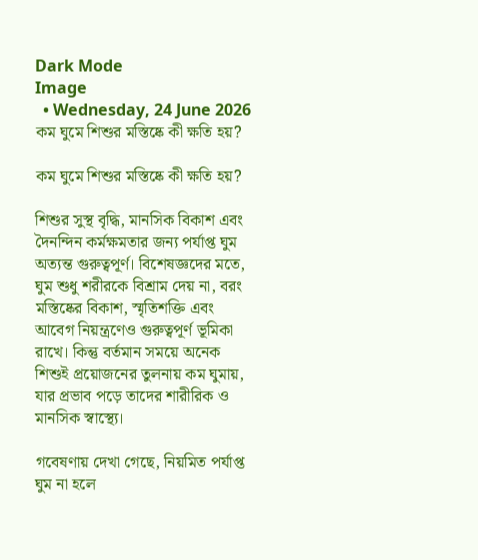Dark Mode
Image
  • Wednesday, 24 June 2026
কম ঘুমে শিশুর মস্তিষ্কে কী ক্ষতি হয়?

কম ঘুমে শিশুর মস্তিষ্কে কী ক্ষতি হয়?

শিশুর সুস্থ বৃদ্ধি, মানসিক বিকাশ এবং দৈনন্দিন কর্মক্ষমতার জন্য পর্যাপ্ত ঘুম অত্যন্ত গুরুত্বপূর্ণ। বিশেষজ্ঞদের মতে, ঘুম শুধু শরীরকে বিশ্রাম দেয় না, বরং মস্তিষ্কের বিকাশ, স্মৃতিশক্তি এবং আবেগ নিয়ন্ত্রণেও গুরুত্বপূর্ণ ভূমিকা রাখে। কিন্তু বর্তমান সময়ে অনেক শিশুই প্রয়োজনের তুলনায় কম ঘুমায়, যার প্রভাব পড়ে তাদের শারীরিক ও মানসিক স্বাস্থ্যে।

গবেষণায় দেখা গেছে, নিয়মিত পর্যাপ্ত ঘুম না হলে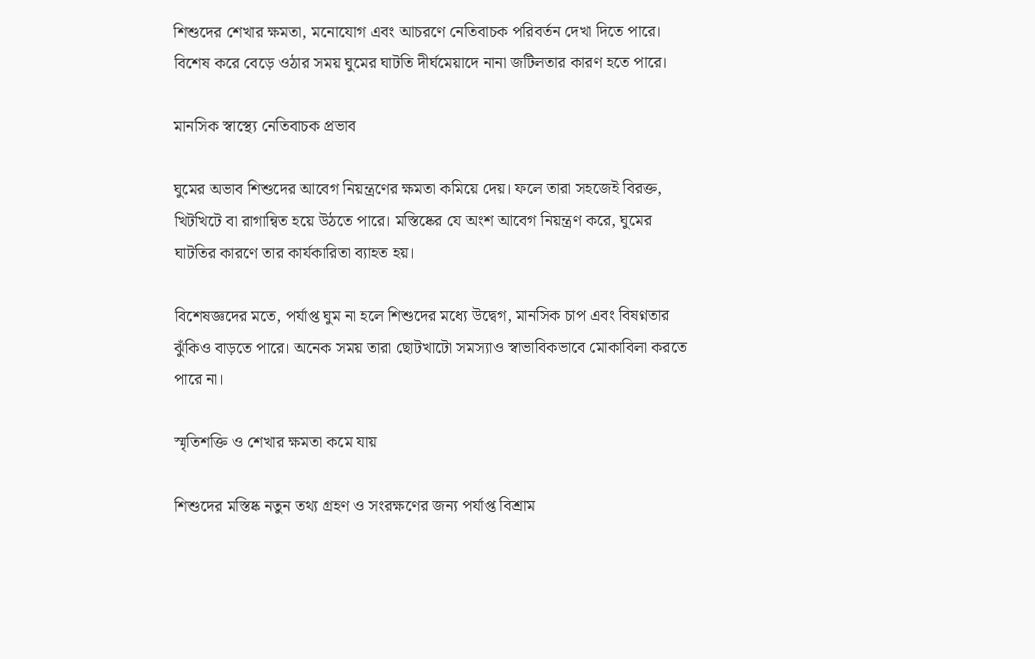শিশুদের শেখার ক্ষমতা, মনোযোগ এবং আচরণে নেতিবাচক পরিবর্তন দেখা দিতে পারে। বিশেষ করে বেড়ে ওঠার সময় ঘুমের ঘাটতি দীর্ঘমেয়াদে নানা জটিলতার কারণ হতে পারে।

মানসিক স্বাস্থ্যে নেতিবাচক প্রভাব

ঘুমের অভাব শিশুদের আবেগ নিয়ন্ত্রণের ক্ষমতা কমিয়ে দেয়। ফলে তারা সহজেই বিরক্ত, খিটখিটে বা রাগান্বিত হয়ে উঠতে পারে। মস্তিষ্কের যে অংশ আবেগ নিয়ন্ত্রণ করে, ঘুমের ঘাটতির কারণে তার কার্যকারিতা ব্যাহত হয়।

বিশেষজ্ঞদের মতে, পর্যাপ্ত ঘুম না হলে শিশুদের মধ্যে উদ্বেগ, মানসিক চাপ এবং বিষণ্নতার ঝুঁকিও বাড়তে পারে। অনেক সময় তারা ছোটখাটো সমস্যাও স্বাভাবিকভাবে মোকাবিলা করতে পারে না।

স্মৃতিশক্তি ও শেখার ক্ষমতা কমে যায়

শিশুদের মস্তিষ্ক নতুন তথ্য গ্রহণ ও সংরক্ষণের জন্য পর্যাপ্ত বিশ্রাম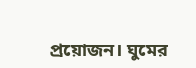প্রয়োজন। ঘুমের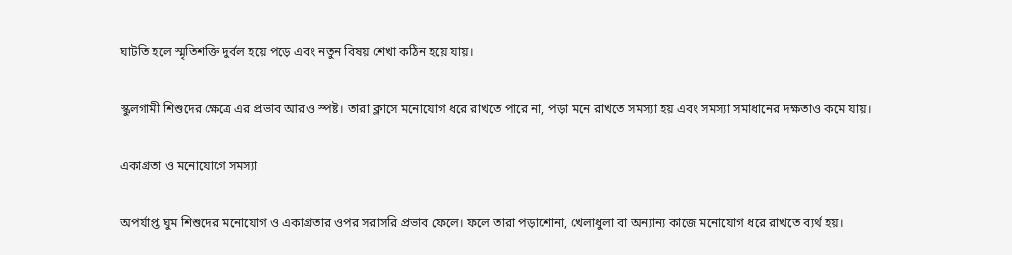ঘাটতি হলে স্মৃতিশক্তি দুর্বল হয়ে পড়ে এবং নতুন বিষয় শেখা কঠিন হয়ে যায়।

স্কুলগামী শিশুদের ক্ষেত্রে এর প্রভাব আরও স্পষ্ট। তারা ক্লাসে মনোযোগ ধরে রাখতে পারে না, পড়া মনে রাখতে সমস্যা হয় এবং সমস্যা সমাধানের দক্ষতাও কমে যায়।

একাগ্রতা ও মনোযোগে সমস্যা

অপর্যাপ্ত ঘুম শিশুদের মনোযোগ ও একাগ্রতার ওপর সরাসরি প্রভাব ফেলে। ফলে তারা পড়াশোনা, খেলাধুলা বা অন্যান্য কাজে মনোযোগ ধরে রাখতে ব্যর্থ হয়।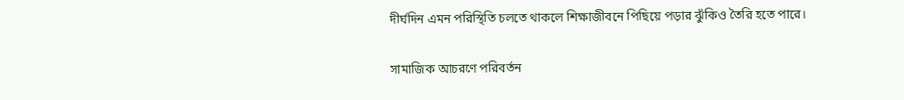দীর্ঘদিন এমন পরিস্থিতি চলতে থাকলে শিক্ষাজীবনে পিছিয়ে পড়ার ঝুঁকিও তৈরি হতে পারে।

সামাজিক আচরণে পরিবর্তন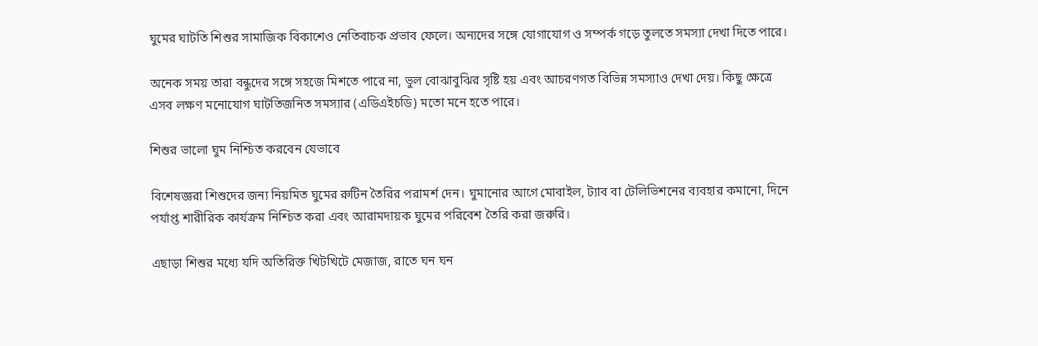ঘুমের ঘাটতি শিশুর সামাজিক বিকাশেও নেতিবাচক প্রভাব ফেলে। অন্যদের সঙ্গে যোগাযোগ ও সম্পর্ক গড়ে তুলতে সমস্যা দেখা দিতে পারে।

অনেক সময় তারা বন্ধুদের সঙ্গে সহজে মিশতে পারে না, ভুল বোঝাবুঝির সৃষ্টি হয় এবং আচরণগত বিভিন্ন সমস্যাও দেখা দেয়। কিছু ক্ষেত্রে এসব লক্ষণ মনোযোগ ঘাটতিজনিত সমস্যার (এডিএইচডি) মতো মনে হতে পারে।

শিশুর ভালো ঘুম নিশ্চিত করবেন যেভাবে

বিশেষজ্ঞরা শিশুদের জন্য নিয়মিত ঘুমের রুটিন তৈরির পরামর্শ দেন। ঘুমানোর আগে মোবাইল, ট্যাব বা টেলিভিশনের ব্যবহার কমানো, দিনে পর্যাপ্ত শারীরিক কার্যক্রম নিশ্চিত করা এবং আরামদায়ক ঘুমের পরিবেশ তৈরি করা জরুরি।

এছাড়া শিশুর মধ্যে যদি অতিরিক্ত খিটখিটে মেজাজ, রাতে ঘন ঘন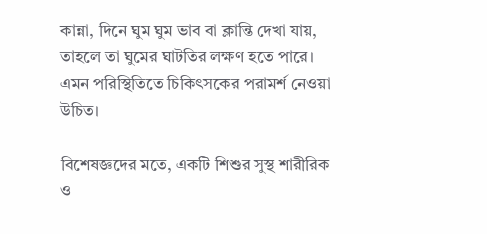কান্না, দিনে ঘুম ঘুম ভাব বা ক্লান্তি দেখা যায়, তাহলে তা ঘুমের ঘাটতির লক্ষণ হতে পারে। এমন পরিস্থিতিতে চিকিৎসকের পরামর্শ নেওয়া উচিত।

বিশেষজ্ঞদের মতে, একটি শিশুর সুস্থ শারীরিক ও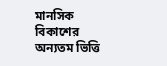মানসিক বিকাশের অন্যতম ভিত্তি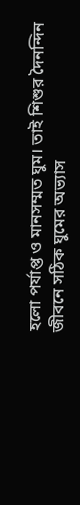হলো পর্যাপ্ত ও মানসম্মত ঘুম। তাই শিশুর দৈনন্দিন জীবনে সঠিক ঘুমের অভ্যাস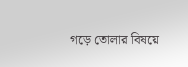গড়ে তোলার বিষয়ে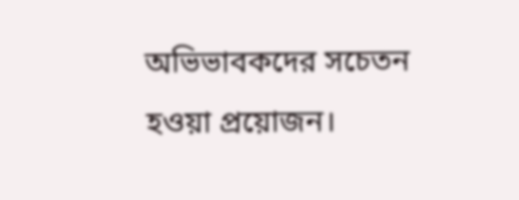অভিভাবকদের সচেতন হওয়া প্রয়োজন।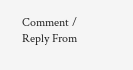Comment / Reply From